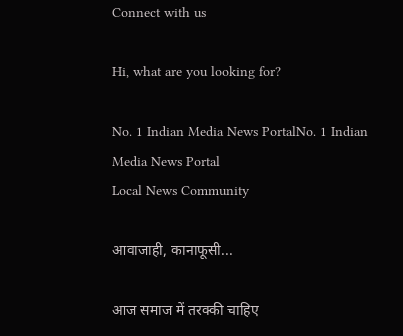Connect with us

Hi, what are you looking for?

No. 1 Indian Media News PortalNo. 1 Indian Media News Portal
Local News Community

आवाजाही, कानाफूसी...

आज समाज में तरक्की चाहिए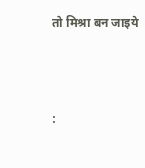तो मिश्रा बन जाइये



: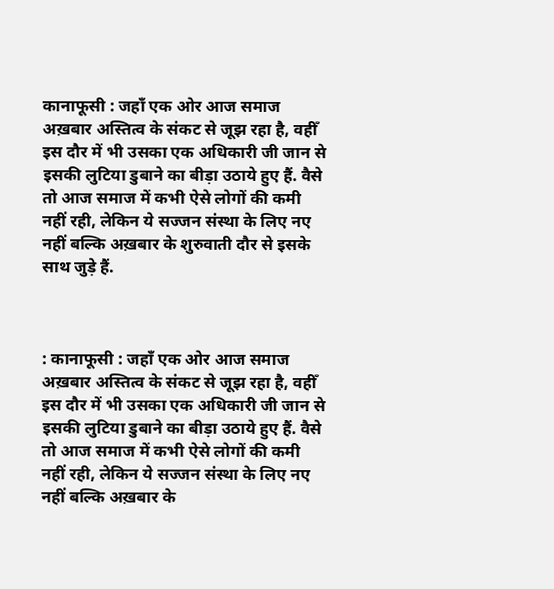कानाफूसी : जहाँ एक ओर आज समाज अख़बार अस्तित्व के संकट से जूझ रहा है, वहीँ इस दौर में भी उसका एक अधिकारी जी जान से इसकी लुटिया डुबाने का बीड़ा उठाये हुए हैं. वैसे तो आज समाज में कभी ऐसे लोगों की कमी नहीं रही, लेकिन ये सज्जन संस्था के लिए नए नहीं बल्कि अख़बार के शुरुवाती दौर से इसके साथ जुड़े हैं.



: कानाफूसी : जहाँ एक ओर आज समाज अख़बार अस्तित्व के संकट से जूझ रहा है, वहीँ इस दौर में भी उसका एक अधिकारी जी जान से इसकी लुटिया डुबाने का बीड़ा उठाये हुए हैं. वैसे तो आज समाज में कभी ऐसे लोगों की कमी नहीं रही, लेकिन ये सज्जन संस्था के लिए नए नहीं बल्कि अख़बार के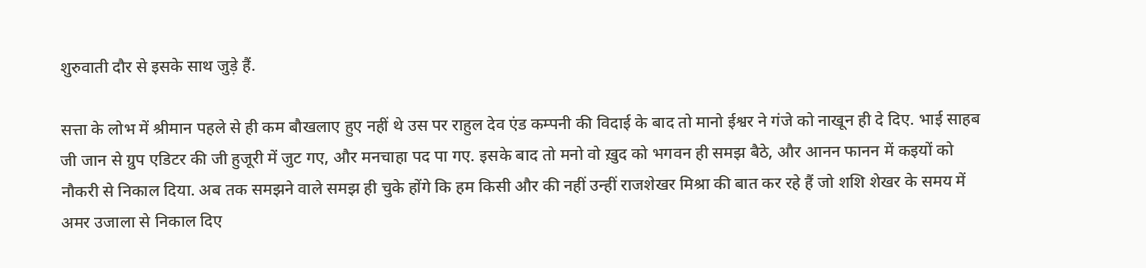शुरुवाती दौर से इसके साथ जुड़े हैं.

सत्ता के लोभ में श्रीमान पहले से ही कम बौखलाए हुए नहीं थे उस पर राहुल देव एंड कम्पनी की विदाई के बाद तो मानो ईश्वर ने गंजे को नाखून ही दे दिए. भाई साहब जी जान से ग्रुप एडिटर की जी हुजूरी में जुट गए, और मनचाहा पद पा गए. इसके बाद तो मनो वो ख़ुद को भगवन ही समझ बैठे, और आनन फानन में कइयों को नौकरी से निकाल दिया. अब तक समझने वाले समझ ही चुके होंगे कि हम किसी और की नहीं उन्हीं राजशेखर मिश्रा की बात कर रहे हैं जो शशि शेखर के समय में अमर उजाला से निकाल दिए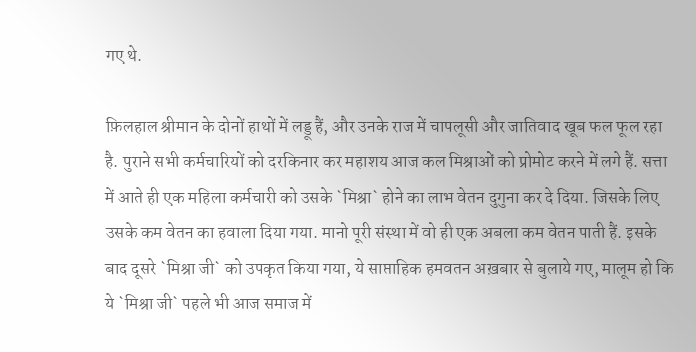गए थे.

फ़िलहाल श्रीमान के दोनों हाथों में लड्डू हैं, और उनके राज में चापलूसी और जातिवाद खूब फल फूल रहा है. पुराने सभी कर्मचारियों को दरकिनार कर महाशय आज कल मिश्राओं को प्रोमोट करने में लगे हैं. सत्ता में आते ही एक महिला कर्मचारी को उसके `मिश्रा` होने का लाभ वेतन दुगुना कर दे दिया. जिसके लिए उसके कम वेतन का हवाला दिया गया. मानो पूरी संस्था में वो ही एक अबला कम वेतन पाती हैं. इसके बाद दूसरे `मिश्रा जी` को उपकृत किया गया, ये साप्ताहिक हमवतन अख़बार से बुलाये गए, मालूम हो कि ये `मिश्रा जी` पहले भी आज समाज में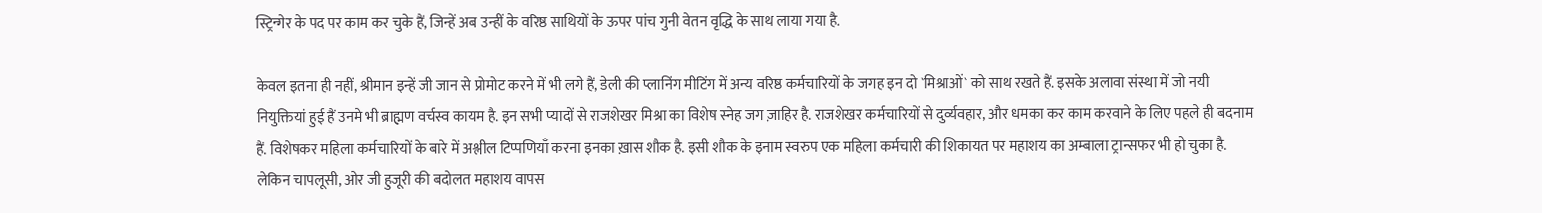स्ट्रिन्गेर के पद पर काम कर चुके हैं, जिन्हें अब उन्हीं के वरिष्ठ साथियों के ऊपर पांच गुनी वेतन वृद्धि के साथ लाया गया है.

केवल इतना ही नहीं, श्रीमान इन्हें जी जान से प्रोमोट करने में भी लगे हैं, डेली की प्लानिंग मीटिंग में अन्य वरिष्ठ कर्मचारियों के जगह इन दो `मिश्राओं` को साथ रखते हैं. इसके अलावा संस्था में जो नयी नियुक्तियां हुई हैं उनमे भी ब्राह्मण वर्चस्व कायम है. इन सभी प्यादों से राजशेखर मिश्रा का विशेष स्नेह जग ज़ाहिर है. राजशेखर कर्मचारियों से दुर्व्यवहार, और धमका कर काम करवाने के लिए पहले ही बदनाम हैं. विशेषकर महिला कर्मचारियों के बारे में अश्लील टिप्पणियाँ करना इनका ख़ास शौक है. इसी शौक के इनाम स्वरुप एक महिला कर्मचारी की शिकायत पर महाशय का अम्बाला ट्रान्सफर भी हो चुका है. लेकिन चापलूसी, ओर जी हुजूरी की बदोलत महाशय वापस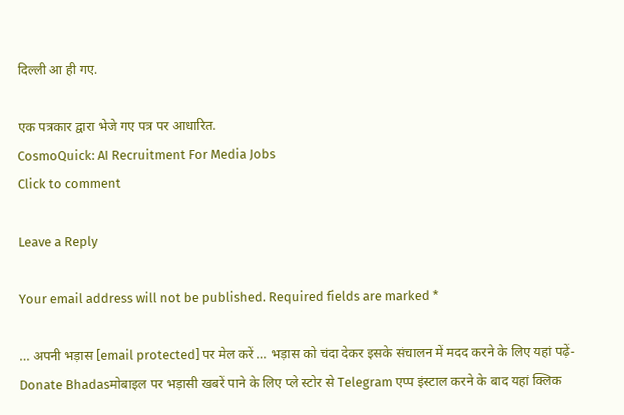दिल्ली आ ही गए.

एक पत्रकार द्वारा भेजे गए पत्र पर आधारित.
CosmoQuick: AI Recruitment For Media Jobs
Click to comment

Leave a Reply

Your email address will not be published. Required fields are marked *

… अपनी भड़ास [email protected] पर मेल करें … भड़ास को चंदा देकर इसके संचालन में मदद करने के लिए यहां पढ़ें-  Donate Bhadasमोबाइल पर भड़ासी खबरें पाने के लिए प्ले स्टोर से Telegram एप्प इंस्टाल करने के बाद यहां क्लिक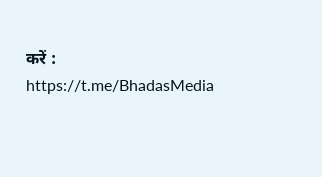करें : https://t.me/BhadasMedia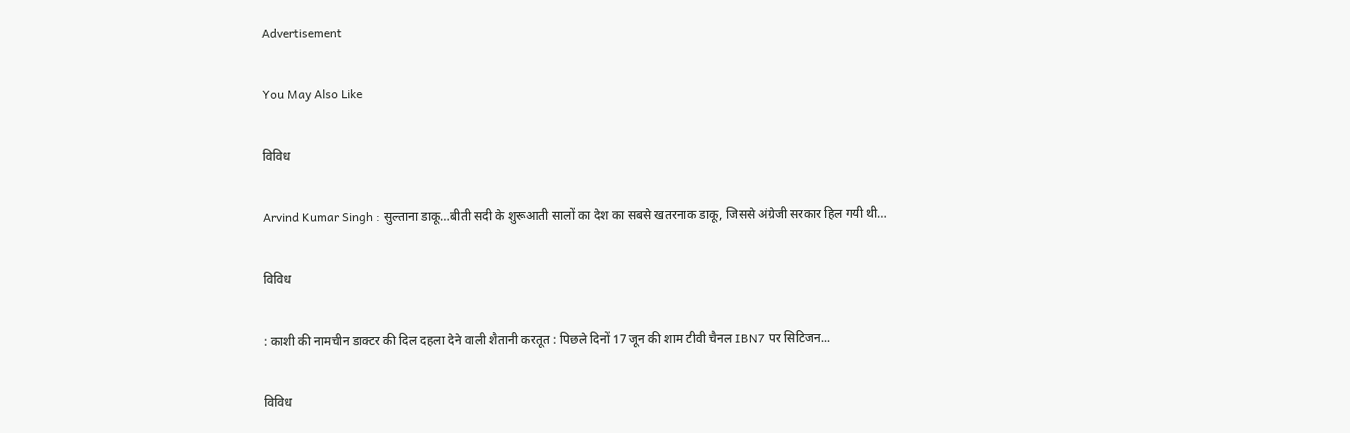Advertisement

You May Also Like

विविध

Arvind Kumar Singh : सुल्ताना डाकू…बीती सदी के शुरूआती सालों का देश का सबसे खतरनाक डाकू, जिससे अंग्रेजी सरकार हिल गयी थी…

विविध

: काशी की नामचीन डाक्टर की दिल दहला देने वाली शैतानी करतूत : पिछले दिनों 17 जून की शाम टीवी चैनल IBN7 पर सिटिजन...

विविध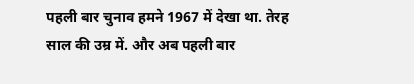पहली बार चुनाव हमने 1967 में देखा था. तेरह साल की उम्र में. और अब पहली बार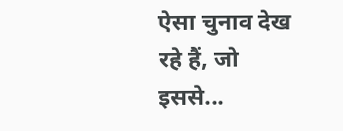ऐसा चुनाव देख रहे हैं, जो इससे...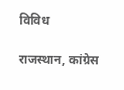विविध

राजस्थान, कांग्रेस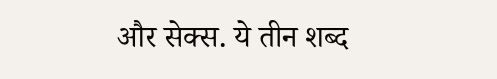और सेक्स. ये तीन शब्द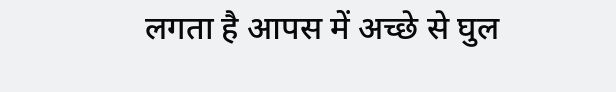लगता है आपस में अच्छे से घुल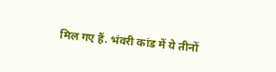मिल गए हैं. भंवरी कांड में ये तीनों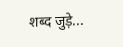शब्द जुड़े...